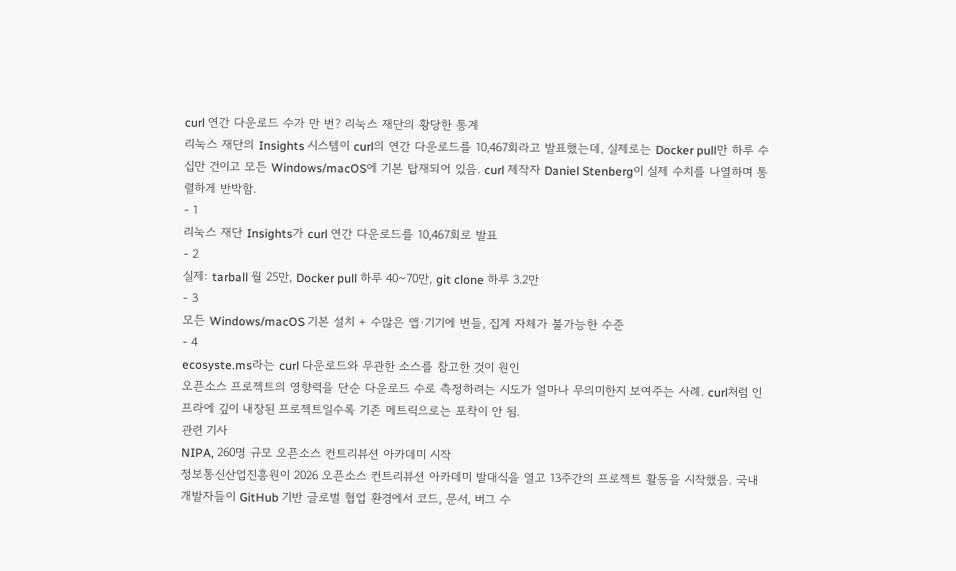curl 연간 다운로드 수가 만 번? 리눅스 재단의 황당한 통계
리눅스 재단의 Insights 시스템이 curl의 연간 다운로드를 10,467회라고 발표했는데, 실제로는 Docker pull만 하루 수십만 건이고 모든 Windows/macOS에 기본 탑재되어 있음. curl 제작자 Daniel Stenberg이 실제 수치를 나열하며 통렬하게 반박함.
- 1
리눅스 재단 Insights가 curl 연간 다운로드를 10,467회로 발표
- 2
실제: tarball 월 25만, Docker pull 하루 40~70만, git clone 하루 3.2만
- 3
모든 Windows/macOS 기본 설치 + 수많은 앱·기기에 번들, 집계 자체가 불가능한 수준
- 4
ecosyste.ms라는 curl 다운로드와 무관한 소스를 참고한 것이 원인
오픈소스 프로젝트의 영향력을 단순 다운로드 수로 측정하려는 시도가 얼마나 무의미한지 보여주는 사례. curl처럼 인프라에 깊이 내장된 프로젝트일수록 기존 메트릭으로는 포착이 안 됨.
관련 기사
NIPA, 260명 규모 오픈소스 컨트리뷰션 아카데미 시작
정보통신산업진흥원이 2026 오픈소스 컨트리뷰션 아카데미 발대식을 열고 13주간의 프로젝트 활동을 시작했음. 국내 개발자들이 GitHub 기반 글로벌 협업 환경에서 코드, 문서, 버그 수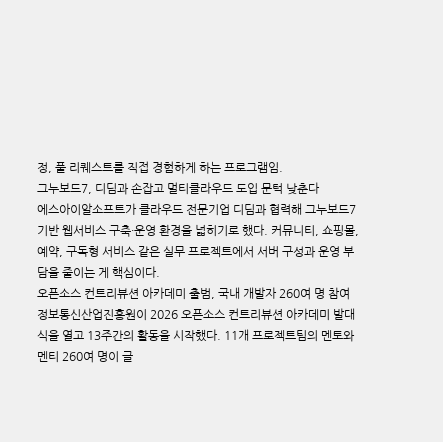정, 풀 리퀘스트를 직접 경험하게 하는 프로그램임.
그누보드7, 디딤과 손잡고 멀티클라우드 도입 문턱 낮춘다
에스아이알소프트가 클라우드 전문기업 디딤과 협력해 그누보드7 기반 웹서비스 구축·운영 환경을 넓히기로 했다. 커뮤니티, 쇼핑몰, 예약, 구독형 서비스 같은 실무 프로젝트에서 서버 구성과 운영 부담을 줄이는 게 핵심이다.
오픈소스 컨트리뷰션 아카데미 출범, 국내 개발자 260여 명 참여
정보통신산업진흥원이 2026 오픈소스 컨트리뷰션 아카데미 발대식을 열고 13주간의 활동을 시작했다. 11개 프로젝트팀의 멘토와 멘티 260여 명이 글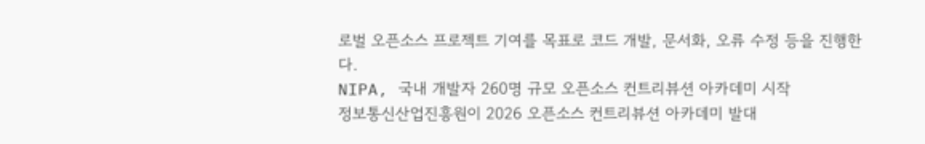로벌 오픈소스 프로젝트 기여를 목표로 코드 개발, 문서화, 오류 수정 등을 진행한다.
NIPA, 국내 개발자 260명 규모 오픈소스 컨트리뷰션 아카데미 시작
정보통신산업진흥원이 2026 오픈소스 컨트리뷰션 아카데미 발대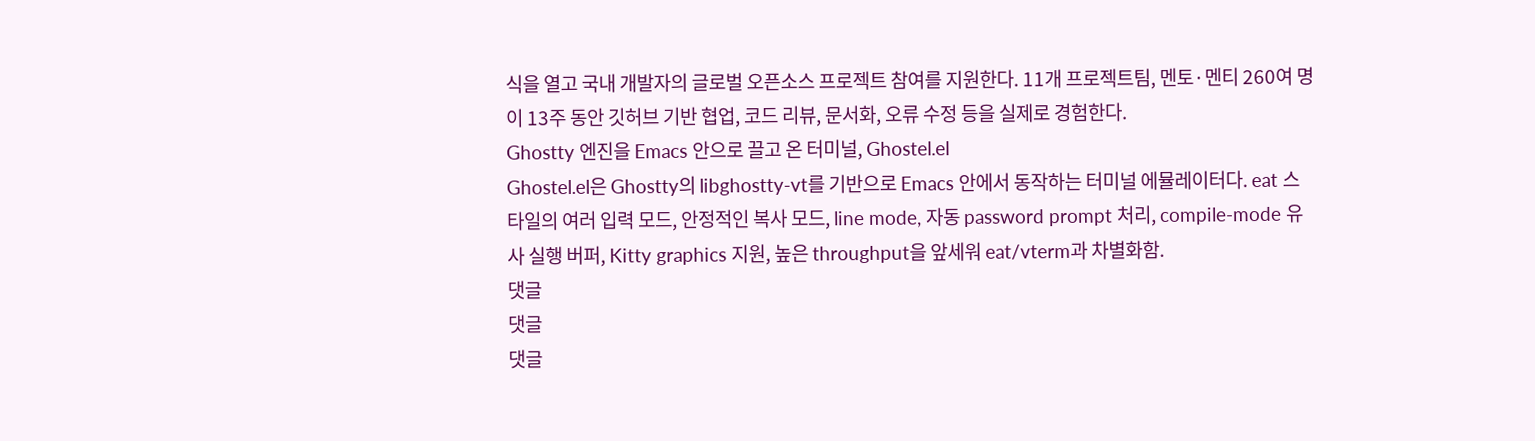식을 열고 국내 개발자의 글로벌 오픈소스 프로젝트 참여를 지원한다. 11개 프로젝트팀, 멘토·멘티 260여 명이 13주 동안 깃허브 기반 협업, 코드 리뷰, 문서화, 오류 수정 등을 실제로 경험한다.
Ghostty 엔진을 Emacs 안으로 끌고 온 터미널, Ghostel.el
Ghostel.el은 Ghostty의 libghostty-vt를 기반으로 Emacs 안에서 동작하는 터미널 에뮬레이터다. eat 스타일의 여러 입력 모드, 안정적인 복사 모드, line mode, 자동 password prompt 처리, compile-mode 유사 실행 버퍼, Kitty graphics 지원, 높은 throughput을 앞세워 eat/vterm과 차별화함.
댓글
댓글
댓글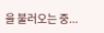을 불러오는 중...